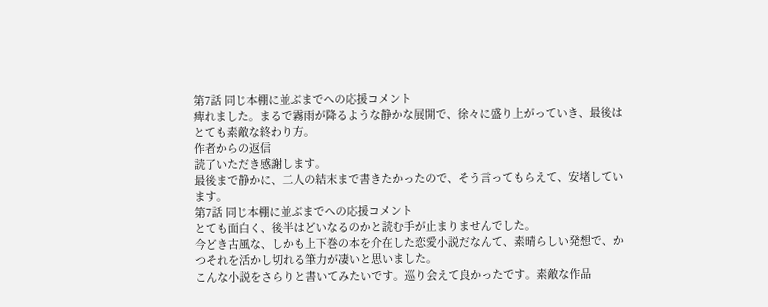第7話 同じ本棚に並ぶまでへの応援コメント
痺れました。まるで霧雨が降るような静かな展開で、徐々に盛り上がっていき、最後はとても素敵な終わり方。
作者からの返信
読了いただき感謝します。
最後まで静かに、二人の結末まで書きたかったので、そう言ってもらえて、安堵しています。
第7話 同じ本棚に並ぶまでへの応援コメント
とても面白く、後半はどいなるのかと読む手が止まりませんでした。
今どき古風な、しかも上下巻の本を介在した恋愛小説だなんて、素晴らしい発想で、かつそれを活かし切れる筆力が凄いと思いました。
こんな小説をさらりと書いてみたいです。巡り会えて良かったです。素敵な作品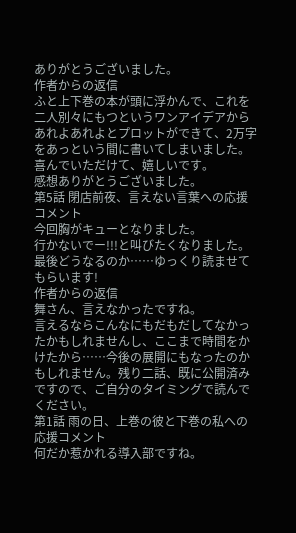ありがとうございました。
作者からの返信
ふと上下巻の本が頭に浮かんで、これを二人別々にもつというワンアイデアからあれよあれよとプロットができて、2万字をあっという間に書いてしまいました。
喜んでいただけて、嬉しいです。
感想ありがとうございました。
第5話 閉店前夜、言えない言葉への応援コメント
今回胸がキューとなりました。
行かないでー!!!と叫びたくなりました。
最後どうなるのか……ゆっくり読ませてもらいます!
作者からの返信
舞さん、言えなかったですね。
言えるならこんなにもだもだしてなかったかもしれませんし、ここまで時間をかけたから……今後の展開にもなったのかもしれません。残り二話、既に公開済みですので、ご自分のタイミングで読んでください。
第1話 雨の日、上巻の彼と下巻の私への応援コメント
何だか惹かれる導入部ですね。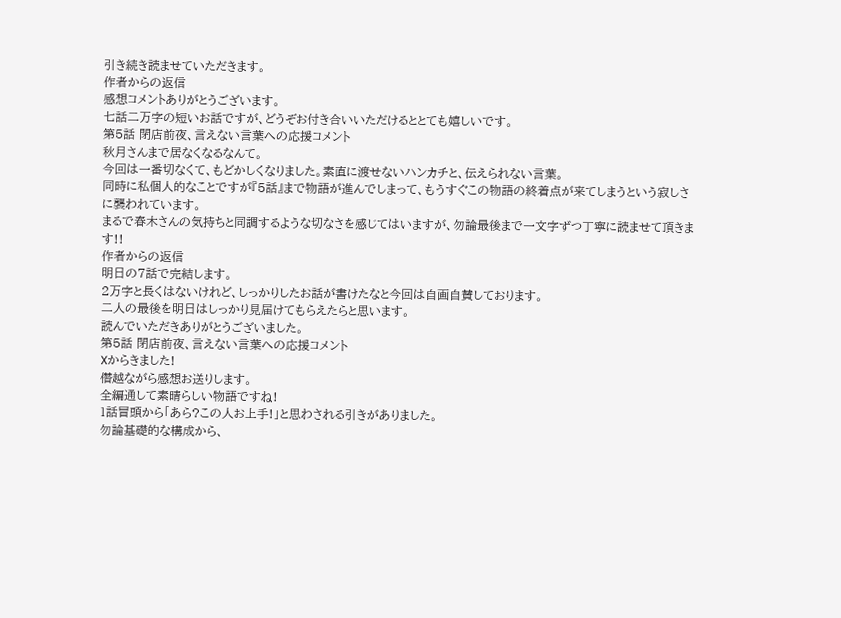引き続き読ませていただきます。
作者からの返信
感想コメントありがとうございます。
七話二万字の短いお話ですが、どうぞお付き合いいただけるととても嬉しいです。
第5話 閉店前夜、言えない言葉への応援コメント
秋月さんまで居なくなるなんて。
今回は一番切なくて、もどかしくなりました。素直に渡せないハンカチと、伝えられない言葉。
同時に私個人的なことですが『5話』まで物語が進んでしまって、もうすぐこの物語の終着点が来てしまうという寂しさに襲われています。
まるで春木さんの気持ちと同調するような切なさを感じてはいますが、勿論最後まで一文字ずつ丁寧に読ませて頂きます!!
作者からの返信
明日の7話で完結します。
2万字と長くはないけれど、しっかりしたお話が書けたなと今回は自画自賛しております。
二人の最後を明日はしっかり見届けてもらえたらと思います。
読んでいただきありがとうございました。
第5話 閉店前夜、言えない言葉への応援コメント
Xからきました!
僭越ながら感想お送りします。
全編通して素晴らしい物語ですね!
1話冒頭から「あら?この人お上手!」と思わされる引きがありました。
勿論基礎的な構成から、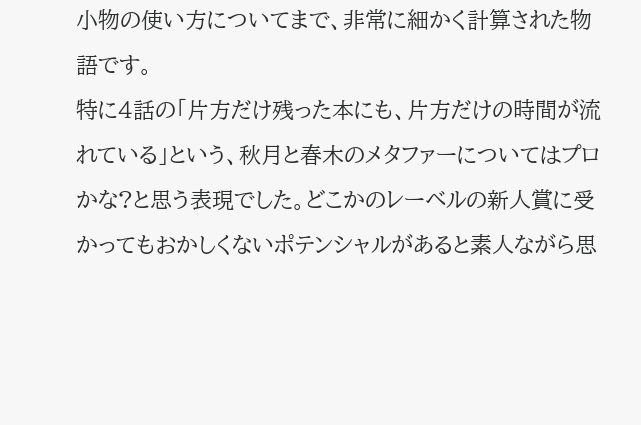小物の使い方についてまで、非常に細かく計算された物語です。
特に4話の「片方だけ残った本にも、片方だけの時間が流れている」という、秋月と春木のメタファーについてはプロかな?と思う表現でした。どこかのレーベルの新人賞に受かってもおかしくないポテンシャルがあると素人ながら思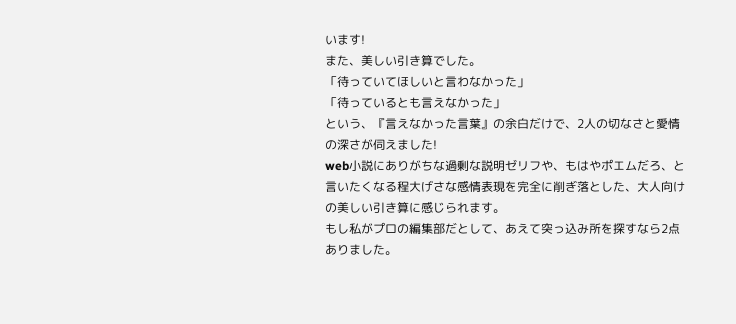います!
また、美しい引き算でした。
「待っていてほしいと言わなかった」
「待っているとも言えなかった」
という、『言えなかった言葉』の余白だけで、2人の切なさと愛情の深さが伺えました!
web小説にありがちな過剰な説明ゼリフや、もはやポエムだろ、と言いたくなる程大げさな感情表現を完全に削ぎ落とした、大人向けの美しい引き算に感じられます。
もし私がプロの編集部だとして、あえて突っ込み所を探すなら2点ありました。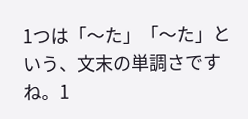1つは「〜た」「〜た」という、文末の単調さですね。1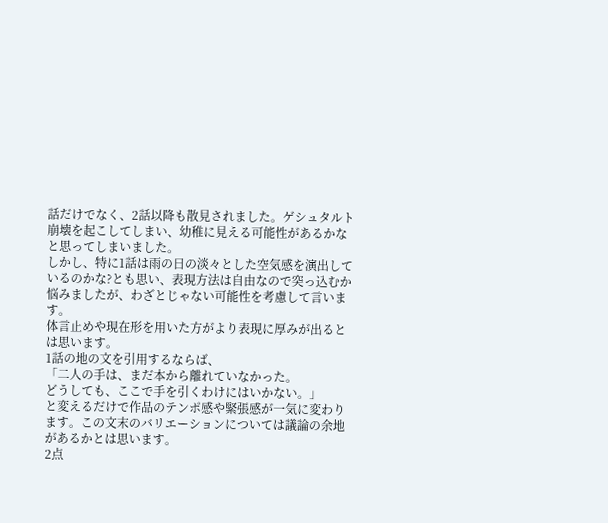話だけでなく、2話以降も散見されました。ゲシュタルト崩壊を起こしてしまい、幼稚に見える可能性があるかなと思ってしまいました。
しかし、特に1話は雨の日の淡々とした空気感を演出しているのかな?とも思い、表現方法は自由なので突っ込むか悩みましたが、わざとじゃない可能性を考慮して言います。
体言止めや現在形を用いた方がより表現に厚みが出るとは思います。
1話の地の文を引用するならば、
「二人の手は、まだ本から離れていなかった。
どうしても、ここで手を引くわけにはいかない。」
と変えるだけで作品のテンポ感や緊張感が一気に変わります。この文末のバリエーションについては議論の余地があるかとは思います。
2点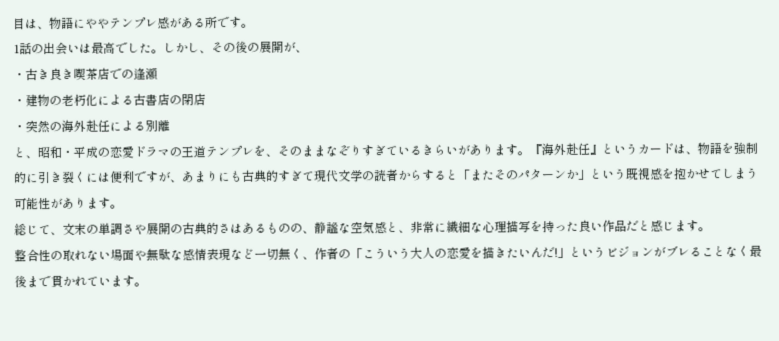目は、物語にややテンプレ感がある所です。
1話の出会いは最高でした。しかし、その後の展開が、
・古き良き喫茶店での逢瀬
・建物の老朽化による古書店の閉店
・突然の海外赴任による別離
と、昭和・平成の恋愛ドラマの王道テンプレを、そのままなぞりすぎているきらいがあります。『海外赴任』というカードは、物語を強制的に引き裂くには便利ですが、あまりにも古典的すぎて現代文学の読者からすると「またそのパターンか」という既視感を抱かせてしまう可能性があります。
総じて、文末の単調さや展開の古典的さはあるものの、静謐な空気感と、非常に繊細な心理描写を持った良い作品だと感じます。
整合性の取れない場面や無駄な感情表現など一切無く、作者の「こういう大人の恋愛を描きたいんだ!」というビジョンがブレることなく最後まで貫かれています。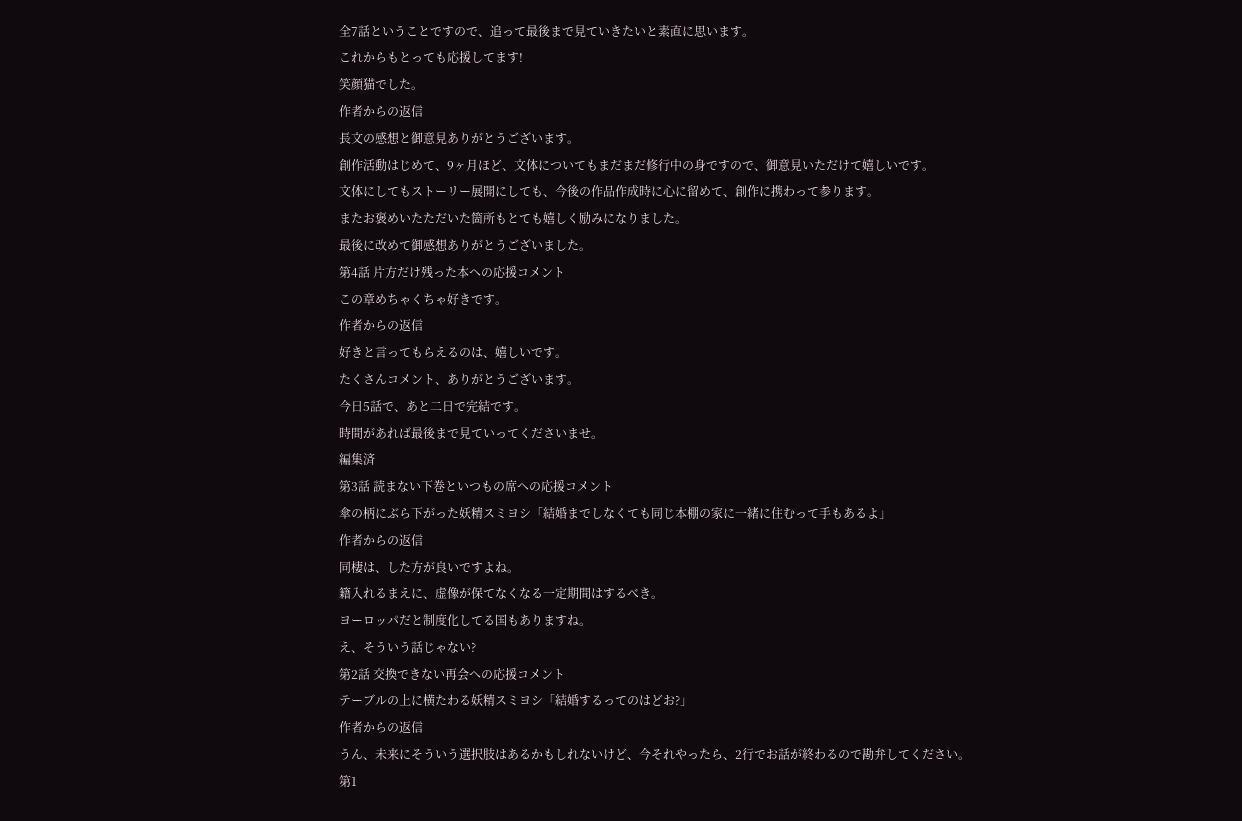全7話ということですので、追って最後まで見ていきたいと素直に思います。
これからもとっても応援してます!
笑顔猫でした。
作者からの返信
長文の感想と御意見ありがとうございます。
創作活動はじめて、9ヶ月ほど、文体についてもまだまだ修行中の身ですので、御意見いただけて嬉しいです。
文体にしてもストーリー展開にしても、今後の作品作成時に心に留めて、創作に携わって参ります。
またお褒めいたただいた箇所もとても嬉しく励みになりました。
最後に改めて御感想ありがとうございました。
第4話 片方だけ残った本への応援コメント
この章めちゃくちゃ好きです。
作者からの返信
好きと言ってもらえるのは、嬉しいです。
たくさんコメント、ありがとうございます。
今日5話で、あと二日で完結です。
時間があれば最後まで見ていってくださいませ。
編集済
第3話 読まない下巻といつもの席への応援コメント
傘の柄にぶら下がった妖精スミヨシ「結婚までしなくても同じ本棚の家に一緒に住むって手もあるよ」
作者からの返信
同棲は、した方が良いですよね。
籍入れるまえに、虚像が保てなくなる一定期間はするべき。
ヨーロッパだと制度化してる国もありますね。
え、そういう話じゃない?
第2話 交換できない再会への応援コメント
テーブルの上に横たわる妖精スミヨシ「結婚するってのはどお?」
作者からの返信
うん、未来にそういう選択肢はあるかもしれないけど、今それやったら、2行でお話が終わるので勘弁してください。
第1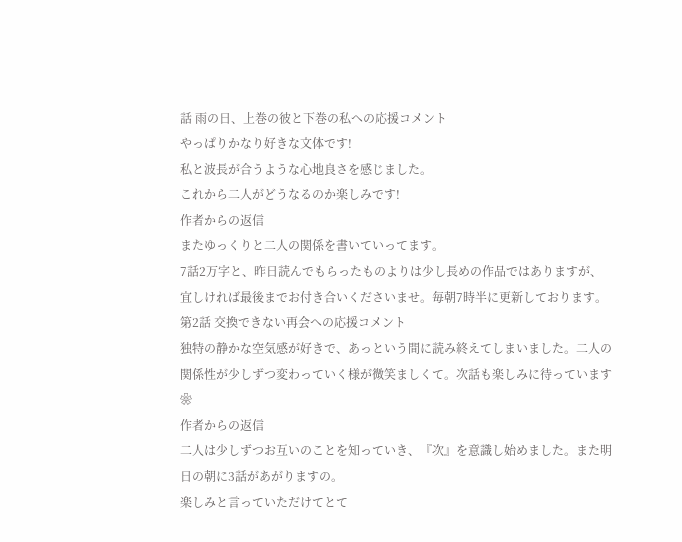話 雨の日、上巻の彼と下巻の私への応援コメント
やっぱりかなり好きな文体です!
私と波長が合うような心地良さを感じました。
これから二人がどうなるのか楽しみです!
作者からの返信
またゆっくりと二人の関係を書いていってます。
7話2万字と、昨日読んでもらったものよりは少し長めの作品ではありますが、宜しければ最後までお付き合いくださいませ。毎朝7時半に更新しております。
第2話 交換できない再会への応援コメント
独特の静かな空気感が好きで、あっという間に読み終えてしまいました。二人の関係性が少しずつ変わっていく様が微笑ましくて。次話も楽しみに待っています❀
作者からの返信
二人は少しずつお互いのことを知っていき、『次』を意識し始めました。また明日の朝に3話があがりますの。
楽しみと言っていただけてとて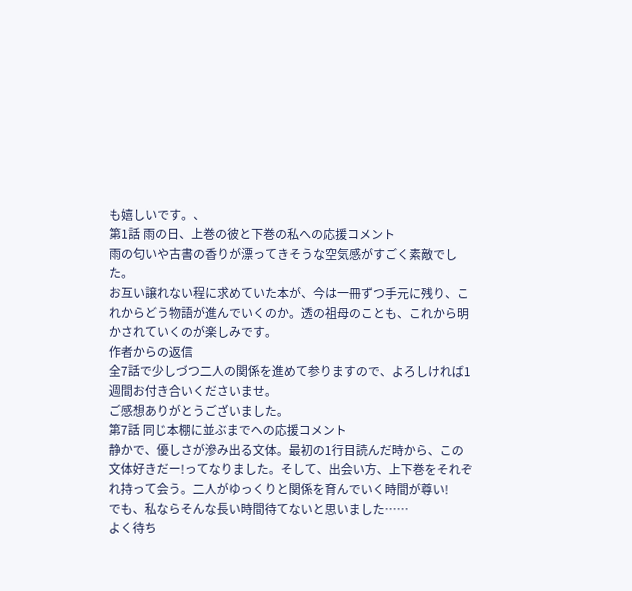も嬉しいです。、
第1話 雨の日、上巻の彼と下巻の私への応援コメント
雨の匂いや古書の香りが漂ってきそうな空気感がすごく素敵でした。
お互い譲れない程に求めていた本が、今は一冊ずつ手元に残り、これからどう物語が進んでいくのか。透の祖母のことも、これから明かされていくのが楽しみです。
作者からの返信
全7話で少しづつ二人の関係を進めて参りますので、よろしければ1週間お付き合いくださいませ。
ご感想ありがとうございました。
第7話 同じ本棚に並ぶまでへの応援コメント
静かで、優しさが滲み出る文体。最初の1行目読んだ時から、この文体好きだー!ってなりました。そして、出会い方、上下巻をそれぞれ持って会う。二人がゆっくりと関係を育んでいく時間が尊い!
でも、私ならそんな長い時間待てないと思いました……
よく待ち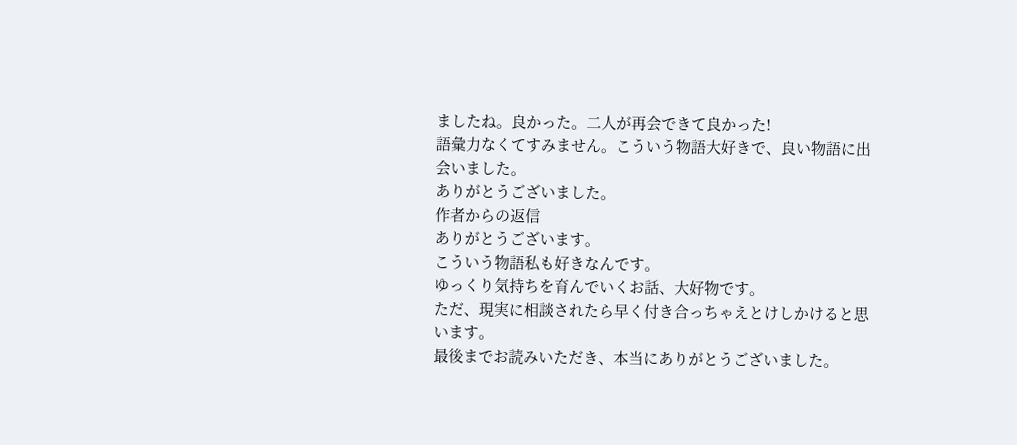ましたね。良かった。二人が再会できて良かった!
語彙力なくてすみません。こういう物語大好きで、良い物語に出会いました。
ありがとうございました。
作者からの返信
ありがとうございます。
こういう物語私も好きなんです。
ゆっくり気持ちを育んでいくお話、大好物です。
ただ、現実に相談されたら早く付き合っちゃえとけしかけると思います。
最後までお読みいただき、本当にありがとうございました。